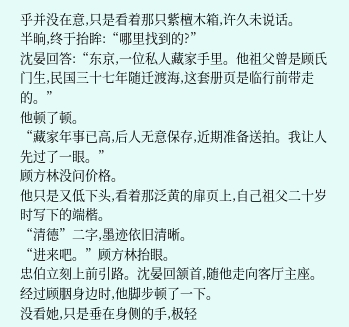乎并没在意,只是看着那只紫檀木箱,许久未说话。
半晌,终于抬眸:“哪里找到的?”
沈晏回答:“东京,一位私人藏家手里。他祖父曾是顾氏门生,民国三十七年随迁渡海,这套册页是临行前带走的。”
他顿了顿。
“藏家年事已高,后人无意保存,近期准备送拍。我让人先过了一眼。”
顾方林没问价格。
他只是又低下头,看着那泛黄的扉页上,自己祖父二十岁时写下的端楷。
“清德”二字,墨迹依旧清晰。
“进来吧。”顾方林抬眼。
忠伯立刻上前引路。沈晏回颔首,随他走向客厅主座。
经过顾胭身边时,他脚步顿了一下。
没看她,只是垂在身侧的手,极轻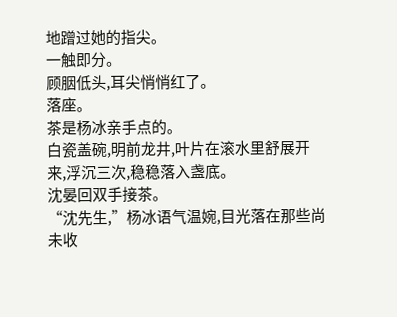地蹭过她的指尖。
一触即分。
顾胭低头,耳尖悄悄红了。
落座。
茶是杨冰亲手点的。
白瓷盖碗,明前龙井,叶片在滚水里舒展开来,浮沉三次,稳稳落入盏底。
沈晏回双手接茶。
“沈先生,”杨冰语气温婉,目光落在那些尚未收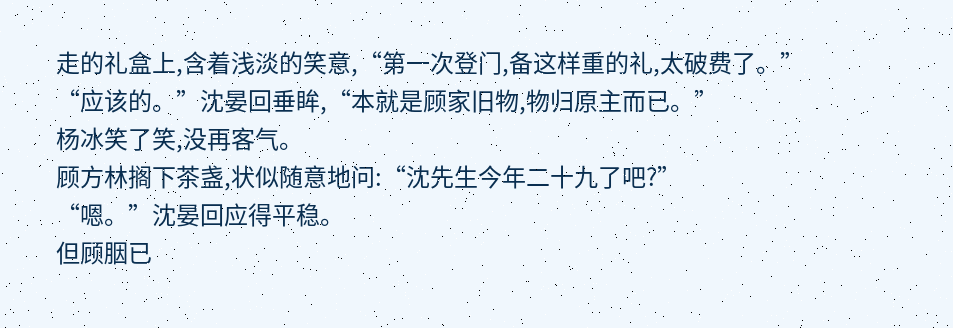走的礼盒上,含着浅淡的笑意,“第一次登门,备这样重的礼,太破费了。”
“应该的。”沈晏回垂眸,“本就是顾家旧物,物归原主而已。”
杨冰笑了笑,没再客气。
顾方林搁下茶盏,状似随意地问:“沈先生今年二十九了吧?”
“嗯。”沈晏回应得平稳。
但顾胭已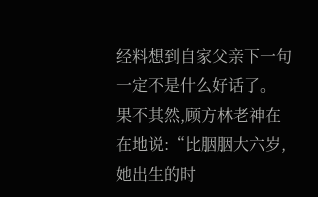经料想到自家父亲下一句一定不是什么好话了。
果不其然,顾方林老神在在地说:“比胭胭大六岁,她出生的时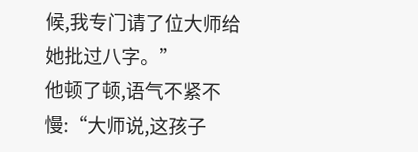候,我专门请了位大师给她批过八字。”
他顿了顿,语气不紧不慢:“大师说,这孩子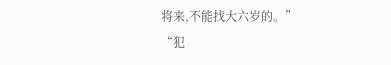将来,不能找大六岁的。”
“犯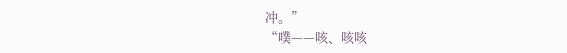冲。”
“噗——咳、咳咳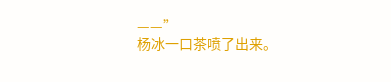——”
杨冰一口茶喷了出来。